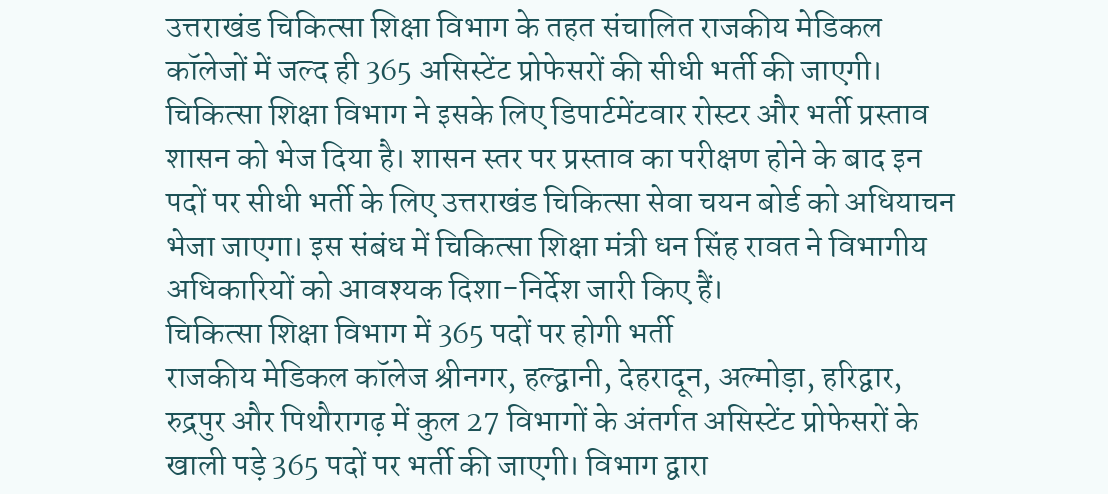उत्तराखंड चिकित्सा शिक्षा विभाग के तहत संचालित राजकीय मेडिकल कॉलेजों में जल्द ही 365 असिस्टेंट प्रोफेसरों की सीधी भर्ती की जाएगी। चिकित्सा शिक्षा विभाग ने इसके लिए डिपार्टमेंटवार रोस्टर और भर्ती प्रस्ताव शासन को भेज दिया है। शासन स्तर पर प्रस्ताव का परीक्षण होने के बाद इन पदों पर सीधी भर्ती के लिए उत्तराखंड चिकित्सा सेवा चयन बोर्ड को अधियाचन भेजा जाएगा। इस संबंध में चिकित्सा शिक्षा मंत्री धन सिंह रावत ने विभागीय अधिकारियों को आवश्यक दिशा-निर्देश जारी किए हैं।
चिकित्सा शिक्षा विभाग में 365 पदों पर होगी भर्ती
राजकीय मेडिकल कॉलेज श्रीनगर, हल्द्वानी, देहरादून, अल्मोड़ा, हरिद्वार, रुद्रपुर और पिथौरागढ़ में कुल 27 विभागों के अंतर्गत असिस्टेंट प्रोफेसरों के खाली पड़े 365 पदों पर भर्ती की जाएगी। विभाग द्वारा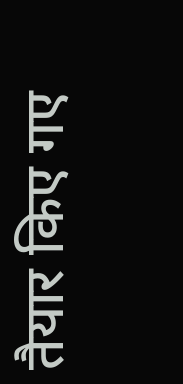तैयार किए गए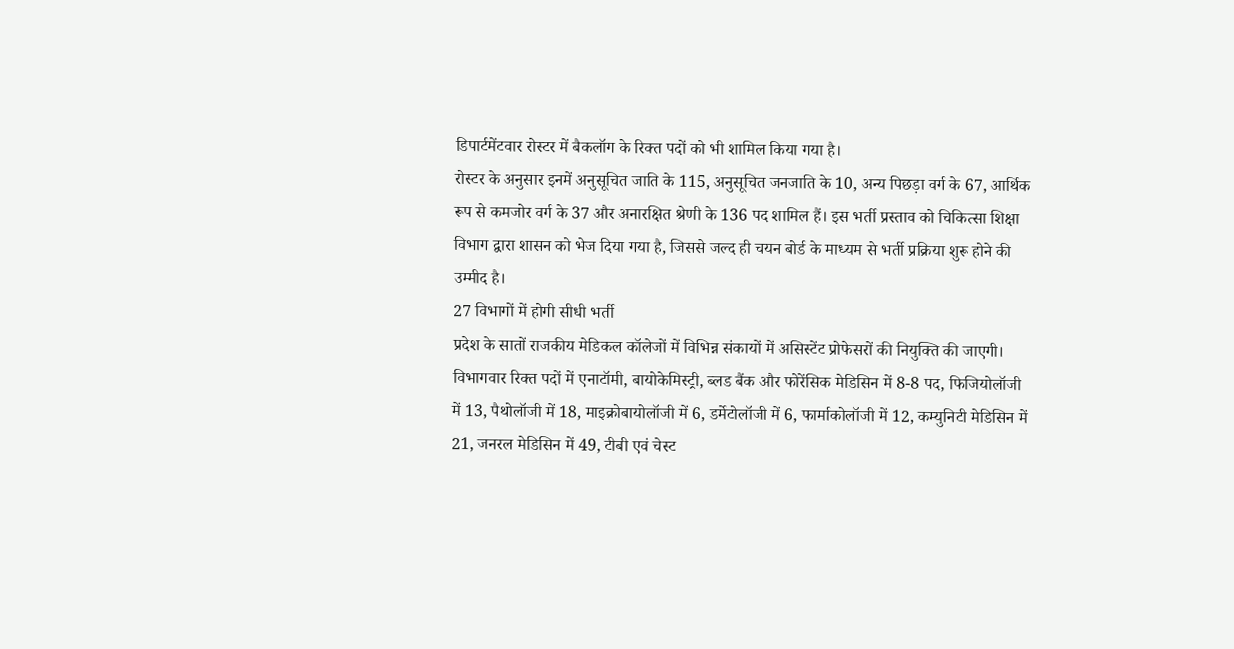डिपार्टमेंटवार रोस्टर में बैकलॉग के रिक्त पदों को भी शामिल किया गया है।
रोस्टर के अनुसार इनमें अनुसूचित जाति के 115, अनुसूचित जनजाति के 10, अन्य पिछड़ा वर्ग के 67, आर्थिक रूप से कमजोर वर्ग के 37 और अनारक्षित श्रेणी के 136 पद शामिल हैं। इस भर्ती प्रस्ताव को चिकित्सा शिक्षा विभाग द्वारा शासन को भेज दिया गया है, जिससे जल्द ही चयन बोर्ड के माध्यम से भर्ती प्रक्रिया शुरू होने की उम्मीद है।
27 विभागों में होगी सीधी भर्ती
प्रदेश के सातों राजकीय मेडिकल कॉलेजों में विभिन्न संकायों में असिस्टेंट प्रोफेसरों की नियुक्ति की जाएगी। विभागवार रिक्त पदों में एनाटॉमी, बायोकेमिस्ट्री, ब्लड बैंक और फोरेंसिक मेडिसिन में 8-8 पद, फिजियोलॉजी में 13, पैथोलॉजी में 18, माइक्रोबायोलॉजी में 6, डर्मेटोलॉजी में 6, फार्माकोलॉजी में 12, कम्युनिटी मेडिसिन में 21, जनरल मेडिसिन में 49, टीबी एवं चेस्ट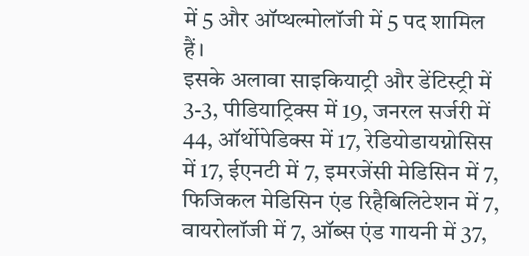में 5 और ऑप्थल्मोलॉजी में 5 पद शामिल हैं।
इसके अलावा साइकियाट्री और डेंटिस्ट्री में 3-3, पीडियाट्रिक्स में 19, जनरल सर्जरी में 44, ऑर्थोपेडिक्स में 17, रेडियोडायग्नोसिस में 17, ईएनटी में 7, इमरजेंसी मेडिसिन में 7, फिजिकल मेडिसिन एंड रिहैबिलिटेशन में 7, वायरोलॉजी में 7, ऑब्स एंड गायनी में 37,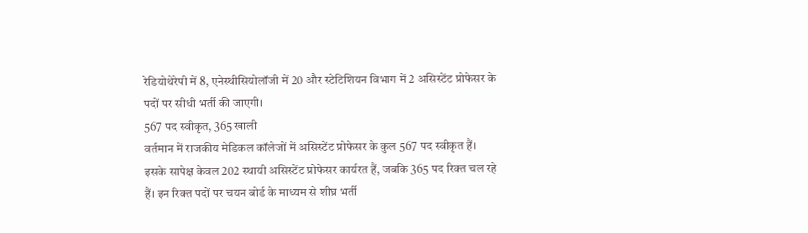रेडियोथेरेपी में 8, एनेस्थीसियोलॉजी में 20 और स्टेटिशियन विभाग में 2 असिस्टेंट प्रोफेसर के पदों पर सीधी भर्ती की जाएगी।
567 पद स्वीकृत, 365 खाली
वर्तमान में राजकीय मेडिकल कॉलेजों में असिस्टेंट प्रोफेसर के कुल 567 पद स्वीकृत हैं। इसके सापेक्ष केवल 202 स्थायी असिस्टेंट प्रोफेसर कार्यरत हैं, जबकि 365 पद रिक्त चल रहे हैं। इन रिक्त पदों पर चयन बोर्ड के माध्यम से शीघ्र भर्ती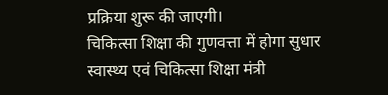प्रक्रिया शुरू की जाएगी।
चिकित्सा शिक्षा की गुणवत्ता में होगा सुधार
स्वास्थ्य एवं चिकित्सा शिक्षा मंत्री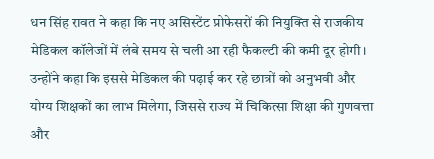धन सिंह रावत ने कहा कि नए असिस्टेंट प्रोफेसरों की नियुक्ति से राजकीय मेडिकल कॉलेजों में लंबे समय से चली आ रही फैकल्टी की कमी दूर होगी। उन्होंने कहा कि इससे मेडिकल की पढ़ाई कर रहे छात्रों को अनुभवी और योग्य शिक्षकों का लाभ मिलेगा, जिससे राज्य में चिकित्सा शिक्षा की गुणवत्ता और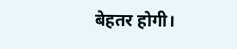बेहतर होगी।